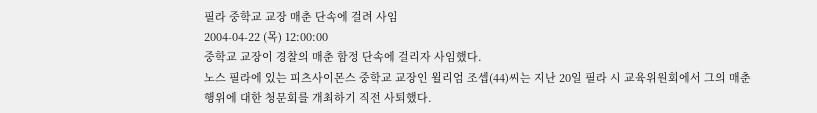필라 중학교 교장 매춘 단속에 걸려 사임
2004-04-22 (목) 12:00:00
중학교 교장이 경찰의 매춘 함정 단속에 걸리자 사임했다.
노스 필라에 있는 피츠사이몬스 중학교 교장인 윌리엄 조셉(44)씨는 지난 20일 필라 시 교육위원회에서 그의 매춘 행위에 대한 청문회를 개최하기 직전 사퇴했다.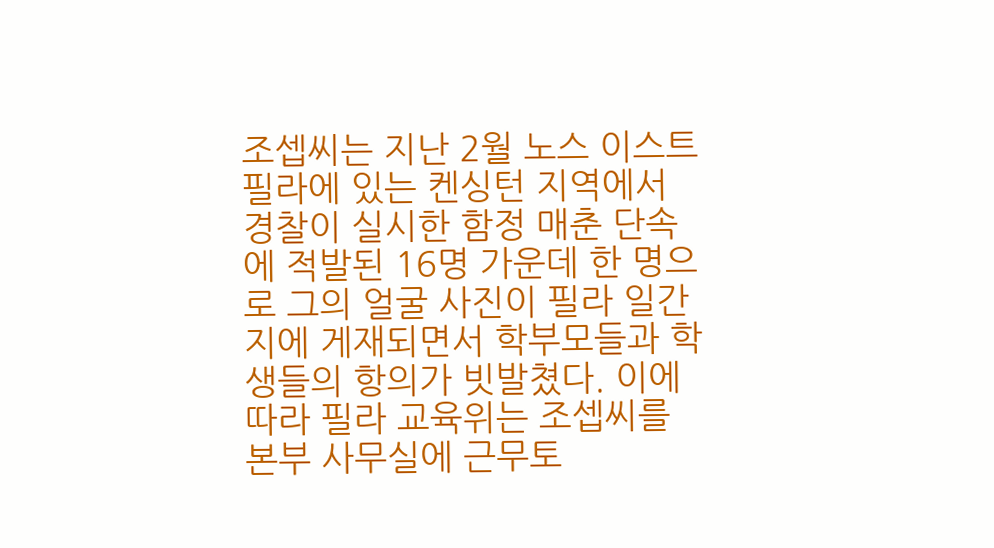조셉씨는 지난 2월 노스 이스트 필라에 있는 켄싱턴 지역에서 경찰이 실시한 함정 매춘 단속에 적발된 16명 가운데 한 명으로 그의 얼굴 사진이 필라 일간지에 게재되면서 학부모들과 학생들의 항의가 빗발쳤다. 이에 따라 필라 교육위는 조셉씨를 본부 사무실에 근무토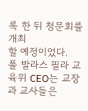록 한 뒤 청문회를 개최
할 예정이었다.
폴 발라스 필라 교육위 CEO는 교장과 교사들은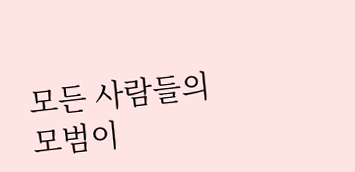모든 사람들의 모범이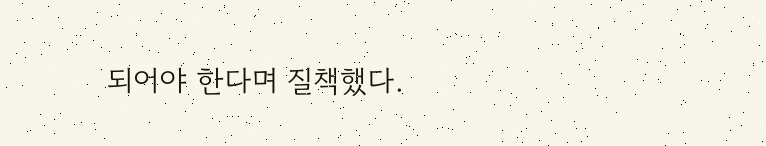되어야 한다며 질책했다.